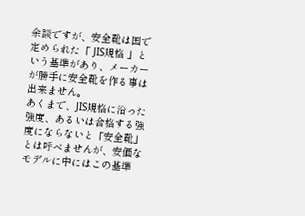余談ですが、安全靴は国で定められた「 JIS規格 」という基準があり、メーカーが勝手に安全靴を作る事は出来ません。
あくまで、JIS規格に沿った強度、あるいは合格する強度にならないと「安全靴」とは呼べませんが、安価なモデルに中にはこの基準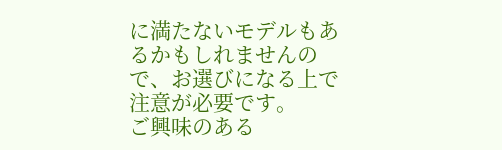に満たないモデルもあるかもしれませんので、お選びになる上で注意が必要です。
ご興味のある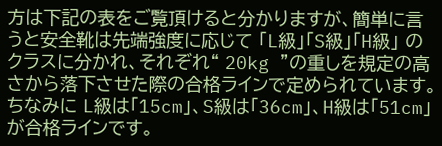方は下記の表をご覧頂けると分かりますが、簡単に言うと安全靴は先端強度に応じて 「L級」「S級」「H級」 のクラスに分かれ、それぞれ“ 20kg ”の重しを規定の高さから落下させた際の合格ラインで定められています。
ちなみに L級は「15cm」、S級は「36cm」、H級は「51cm」 が合格ラインです。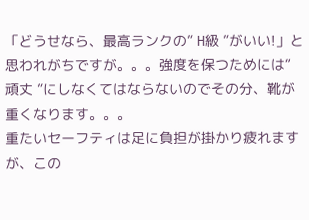「どうせなら、最高ランクの” H級 ”がいい!」と思われがちですが。。。強度を保つためには“ 頑丈 ”にしなくてはならないのでその分、靴が重くなります。。。
重たいセーフティは足に負担が掛かり疲れますが、この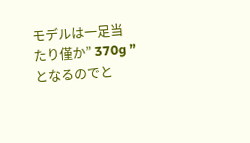モデルは一足当たり僅か” 370g ”となるのでと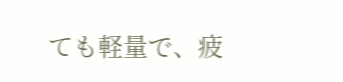ても軽量で、疲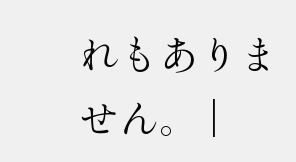れもありません。 |